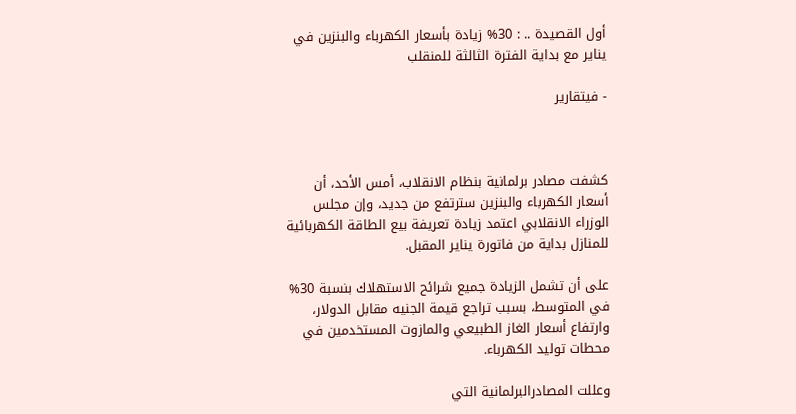أول القصيدة .. : 30% زيادة بأسعار الكهرباء والبنزين في يناير مع بداية الفترة الثالثة للمنقلب

- فيتقارير



كشفت مصادر برلمانية بنظام الانقلاب، أمس الأحد، أن أسعار الكهرباء والبنزين سترتفع من جديد، وإن مجلس الوزراء الانقلابي اعتمد زيادة تعريفة بيع الطاقة الكهربائية للمنازل بداية من فاتورة يناير المقبل.

على أن تشمل الزيادة جميع شرائح الاستهلاك بنسبة 30% في المتوسط، بسبب تراجع قيمة الجنيه مقابل الدولار، وارتفاع أسعار الغاز الطبيعي والمازوت المستخدمين في محطات توليد الكهرباء.

وعللت المصادرالبرلمانية التي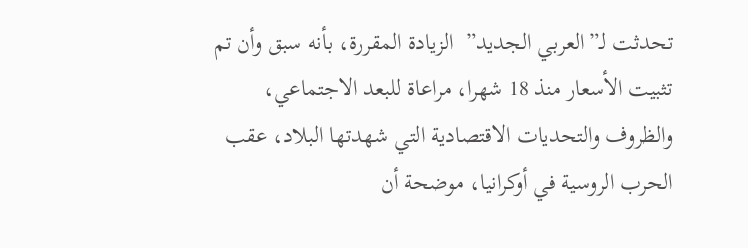تحدثت لـ”العربي الجديد”  الزيادة المقررة، بأنه سبق وأن تم تثبيت الأسعار منذ 18 شهرا، مراعاة للبعد الاجتماعي، والظروف والتحديات الاقتصادية التي شهدتها البلاد، عقب الحرب الروسية في أوكرانيا، موضحة أن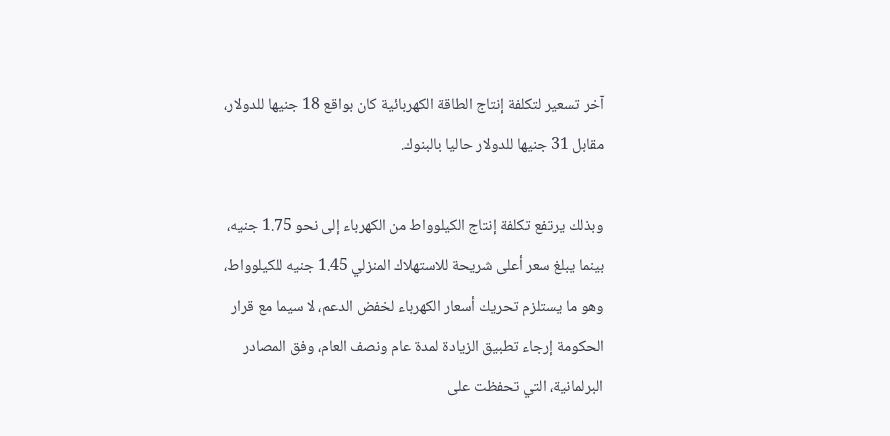آخر تسعير لتكلفة إنتاج الطاقة الكهربائية كان بواقع 18 جنيها للدولار، مقابل 31 جنيها للدولار حاليا بالبنوك.

وبذلك يرتفع تكلفة إنتاج الكيلوواط من الكهرباء إلى نحو 1.75 جنيه، بينما يبلغ سعر أعلى شريحة للاستهلاك المنزلي 1.45 جنيه للكيلوواط، وهو ما يستلزم تحريك أسعار الكهرباء لخفض الدعم، لا سيما مع قرار الحكومة إرجاء تطبيق الزيادة لمدة عام ونصف العام، وفق المصادر البرلمانية، التي تحفظت على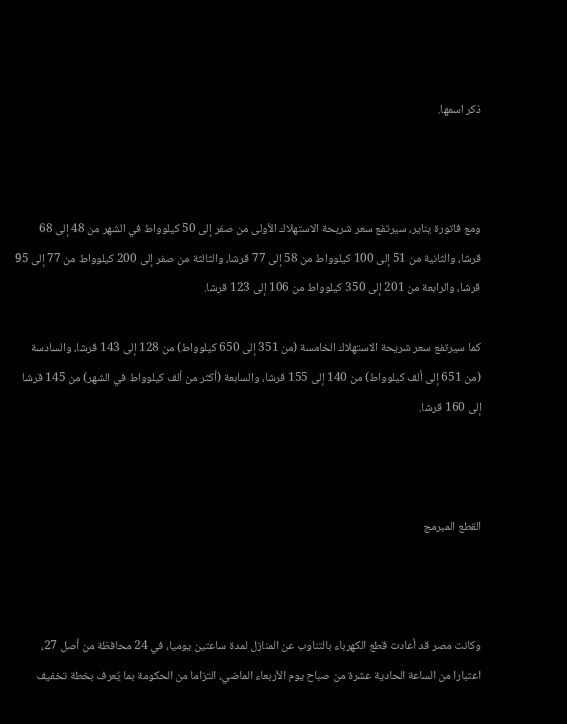ذكر اسمها.



ومع فاتورة يناير، سيرتفع سعر شريحة الاستهلاك الأولى من صفر إلى 50 كيلوواط في الشهر من 48 إلى 68 قرشا، والثانية من 51 إلى 100 كيلوواط من 58 إلى 77 قرشا، والثالثة من صفر إلى 200 كيلوواط من 77 إلى 95 قرشا، والرابعة من 201 إلى 350 كيلوواط من 106 إلى 123 قرشا.

كما سيرتفع سعر شريحة الاستهلاك الخامسة (من 351 إلى 650 كيلوواط) من 128 إلى 143 قرشا، والسادسة (من 651 إلى ألف كيلوواط) من 140 إلى 155 قرشا، والسابعة (أكثر من ألف كيلوواط في الشهر) من 145 قرشا إلى 160 قرشا.



القطع المبرمج



وكانت مصر قد أعادت قطع الكهرباء بالتناوب عن المنازل لمدة ساعتين يوميا، في 24 محافظة من أصل 27، اعتبارا من الساعة الحادية عشرة من صباح يوم الأربعاء الماضي، التزاما من الحكومة بما يُعرف بخطة تخفيف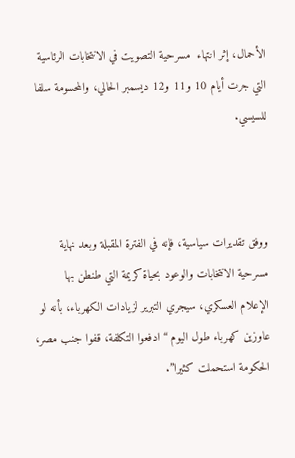الأحمال، إثر انتهاء  مسرحية التصويت في الانتخابات الرئاسية التي جرت أيام 10 و11 و12 ديسمبر الحالي، والمحسومة سلفا للسيسي.



ووفق تقديرات سياسية، فإنه في الفترة المقبلة وبعد نهاية مسرحية الانتخابات والوعود بحياة كريمة التي طنطن بها الإعلام العسكري، سيجري التبرير لزيادات الكهرباء، بأنه لو عاوزين كهرباء طول اليوم “ادفعوا التكلفة، قفوا جنب مصر، الحكومة استحملت كثيرا”.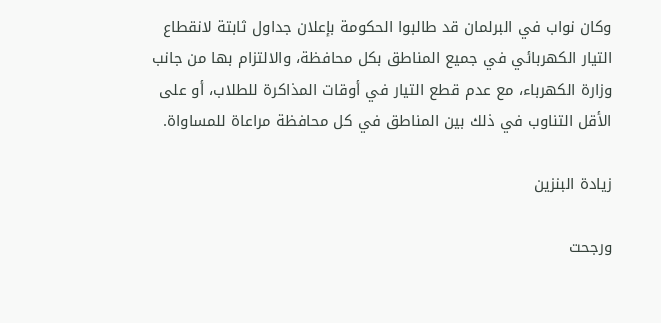وكان نواب في البرلمان قد طالبوا الحكومة بإعلان جداول ثابتة لانقطاع التيار الكهربائي في جميع المناطق بكل محافظة، والالتزام بها من جانب وزارة الكهرباء، مع عدم قطع التيار في أوقات المذاكرة للطلاب، أو على الأقل التناوب في ذلك بين المناطق في كل محافظة مراعاة للمساواة.

زيادة البنزين

ورجحت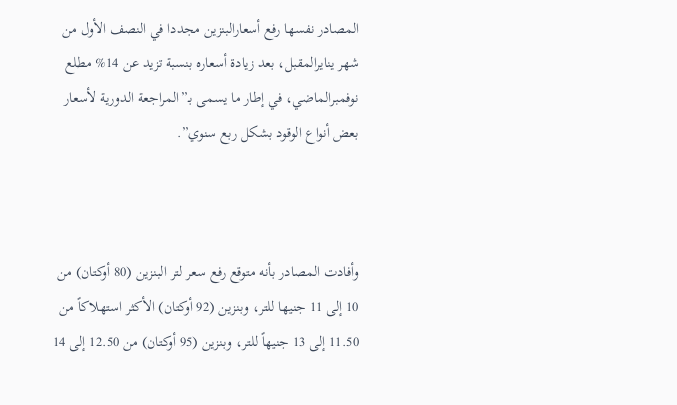المصادر نفسها رفع أسعارالبنزين مجددا في النصف الأول من شهر ينايرالمقبل، بعد زيادة أسعاره بنسبة تزيد عن 14% مطلع نوفمبرالماضي، في إطار ما يسمى بـ”المراجعة الدورية لأسعار بعض أنواع الوقود بشكل ربع سنوي”.



وأفادت المصادر بأنه متوقع رفع سعر لتر البنزين (80 أوكتان) من 10 إلى 11 جنيها للتر، وبنزين (92 أوكتان) الأكثر استهلاكاً من 11.50 إلى 13 جنيهاً للتر، وبنزين (95 أوكتان) من 12.50 إلى 14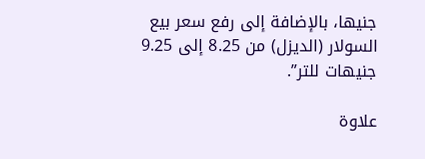جنيها، بالإضافة إلى رفع سعر بيع السولار (الديزل) من 8.25 إلى 9.25 جنيهات للتر”.

علاوة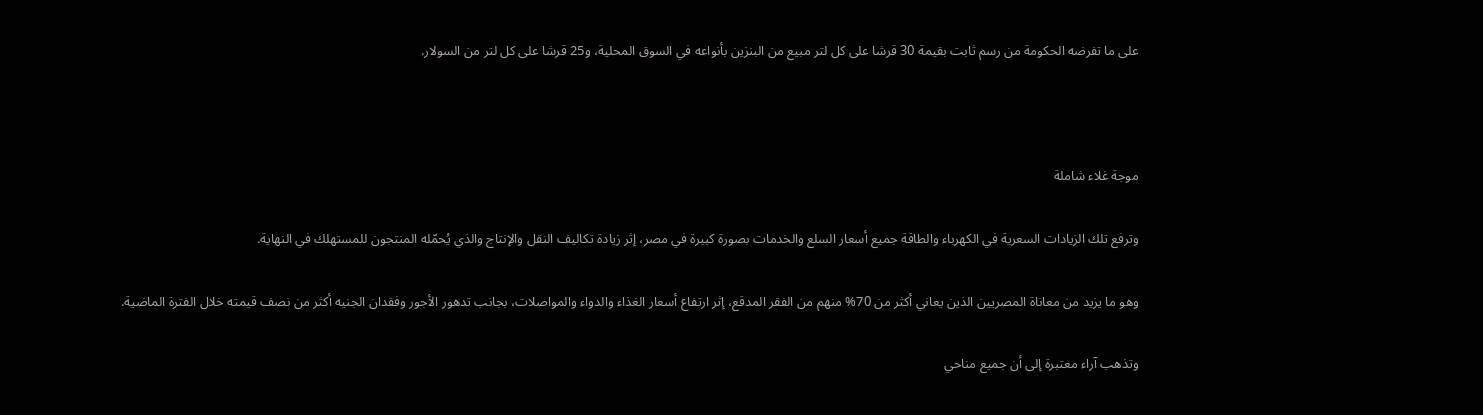على ما تفرضه الحكومة من رسم ثابت بقيمة 30 قرشا على كل لتر مبيع من البنزين بأنواعه في السوق المحلية، و25 قرشا على كل لتر من السولار.



موجة غلاء شاملة

وترفع تلك الزيادات السعرية في الكهرباء والطاقة جميع أسعار السلع والخدمات بصورة كبيرة في مصر، إثر زيادة تكاليف النقل والإنتاج والذي يُحمّله المنتجون للمستهلك في النهاية.

وهو ما يزيد من معاناة المصريين الذين يعاني أكثر من 70% منهم من الفقر المدقع، إثر ارتفاع أسعار الغذاء والدواء والمواصلات، بجانب تدهور الأجور وفقدان الجنيه أكثر من نصف قيمته خلال الفترة الماضية.

وتذهب آراء معتبرة إلى أن جميع مناحي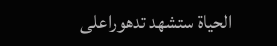الحياة ستشهد تدهوراعلى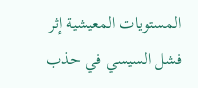المستويات المعيشية إثر فشل السيسي في حذب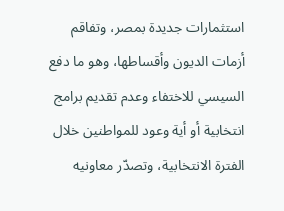استثمارات جديدة بمصر، وتفاقم أزمات الديون وأقساطها، وهو ما دفع السيسي للاختفاء وعدم تقديم برامج انتخابية أو أية وعود للمواطنين خلال الفترة الانتخابية، وتصدّر معاونيه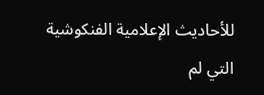للأحاديث الإعلامية الفنكوشية التي لم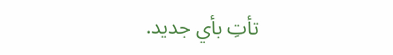تأتِ بأي جديد.